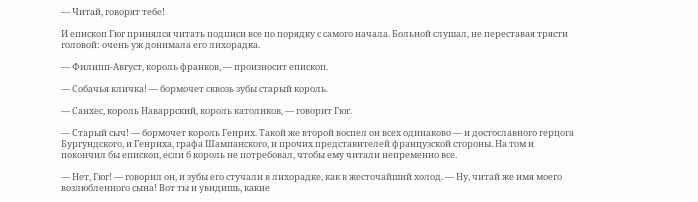— Читай, говорят тебе!

И епископ Гюг принялся читать подписи все по порядку с самого начала. Больной слушал, не переставая трясти головой: очень уж донимала его лихорадка.

— Филипп-Август, король франков, — произносит епископ.

— Собачья кличка! — бормочет сквозь зубы старый король.

— Санхес, король Наваррский, король католиков, — говорит Гюг.

— Старый сыч! — бормочет король Генрих. Такой же второй воспел он всех одинаково — и достославного герцога Бургундского, и Генриха, графа Шампанского, и прочих представителей французской стороны. На том и покончил бы епископ, если б король не потребовал, чтобы ему читали непременно все.

— Нет, Гюг! — говорил он, и зубы его стучали в лихорадке, как в жесточайший холод. — Ну, читай же имя моего возлюбленного сына! Вот ты и увидишь, какие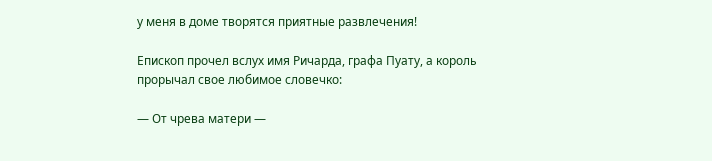у меня в доме творятся приятные развлечения!

Епископ прочел вслух имя Ричарда, графа Пуату, а король прорычал свое любимое словечко:

— От чрева матери —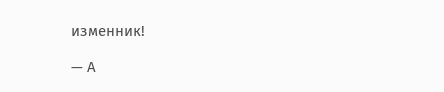изменник!

— А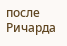после Ричарда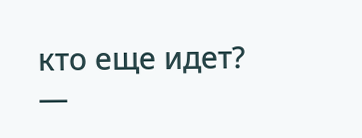кто еще идет? —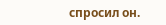спросил он.